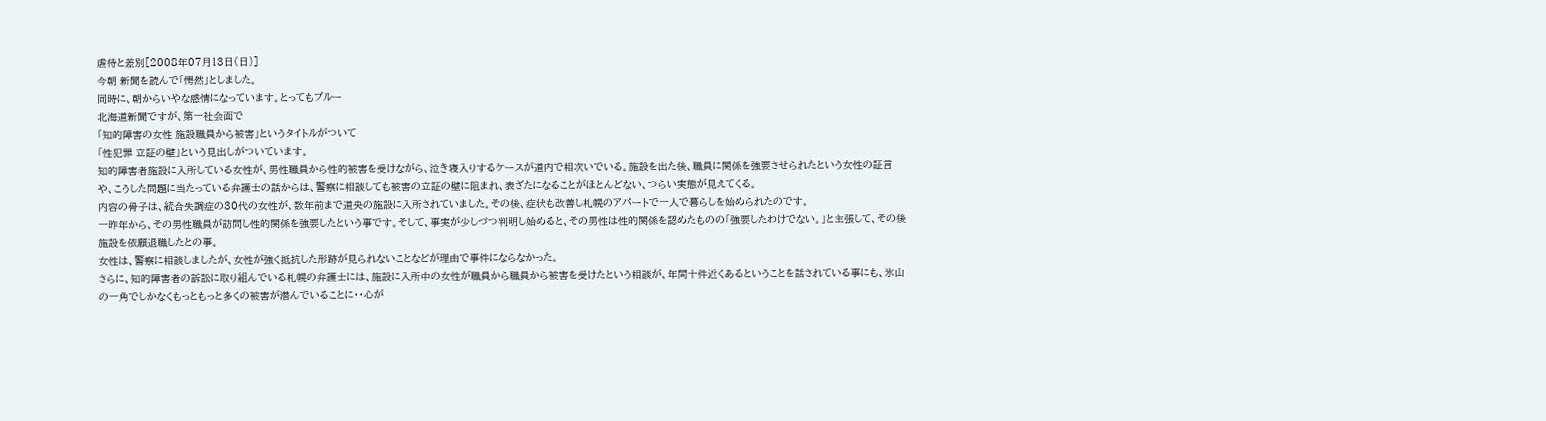虐待と差別[2008年07月13日(日)]
今朝 新聞を読んで「愕然」としました。
同時に、朝からいやな感情になっています。とってもブルー
北海道新聞ですが、第一社会面で
「知的障害の女性 施設職員から被害」というタイトルがついて
「性犯罪 立証の壁」という見出しがついています。
知的障害者施設に入所している女性が、男性職員から性的被害を受けながら、泣き寝入りするケースが道内で相次いでいる。施設を出た後、職員に関係を強要させられたという女性の証言や、こうした問題に当たっている弁護士の話からは、警察に相談しても被害の立証の壁に阻まれ、表ざたになることがほとんどない、つらい実態が見えてくる。
内容の骨子は、統合失調症の30代の女性が、数年前まで道央の施設に入所されていました。その後、症状も改善し札幌のアパートで一人で暮らしを始められたのです。
一昨年から、その男性職員が訪問し性的関係を強要したという事です。そして、事実が少しづつ判明し始めると、その男性は性的関係を認めたものの「強要したわけでない。」と主張して、その後施設を依願退職したとの事。
女性は、警察に相談しましたが、女性が強く抵抗した形跡が見られないことなどが理由で事件にならなかった。
さらに、知的障害者の訴訟に取り組んでいる札幌の弁護士には、施設に入所中の女性が職員から職員から被害を受けたという相談が、年間十件近くあるということを話されている事にも、氷山の一角でしかなくもっともっと多くの被害が潜んでいることに・・心が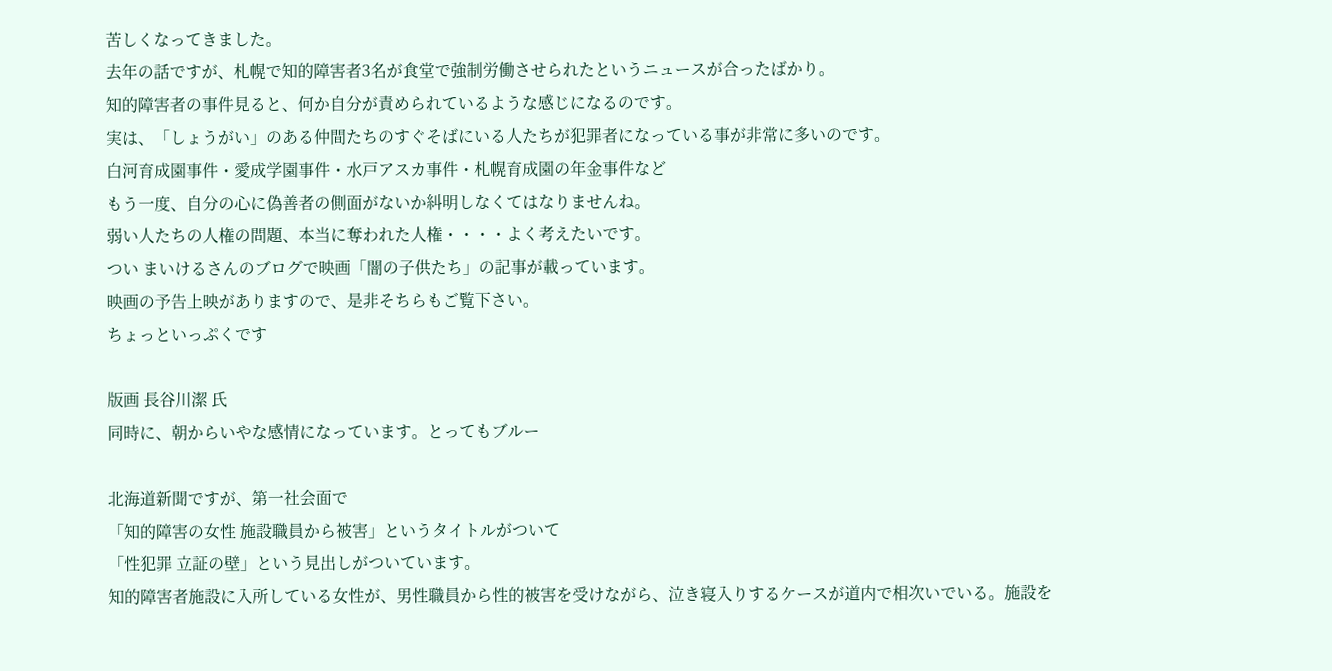苦しくなってきました。
去年の話ですが、札幌で知的障害者3名が食堂で強制労働させられたというニュースが合ったばかり。
知的障害者の事件見ると、何か自分が責められているような感じになるのです。
実は、「しょうがい」のある仲間たちのすぐそばにいる人たちが犯罪者になっている事が非常に多いのです。
白河育成園事件・愛成学園事件・水戸アスカ事件・札幌育成園の年金事件など
もう一度、自分の心に偽善者の側面がないか糾明しなくてはなりませんね。
弱い人たちの人権の問題、本当に奪われた人権・・・・よく考えたいです。
つい まいけるさんのブログで映画「闇の子供たち」の記事が載っています。
映画の予告上映がありますので、是非そちらもご覧下さい。
ちょっといっぷくです

版画 長谷川潔 氏
同時に、朝からいやな感情になっています。とってもブルー

北海道新聞ですが、第一社会面で
「知的障害の女性 施設職員から被害」というタイトルがついて
「性犯罪 立証の壁」という見出しがついています。
知的障害者施設に入所している女性が、男性職員から性的被害を受けながら、泣き寝入りするケースが道内で相次いでいる。施設を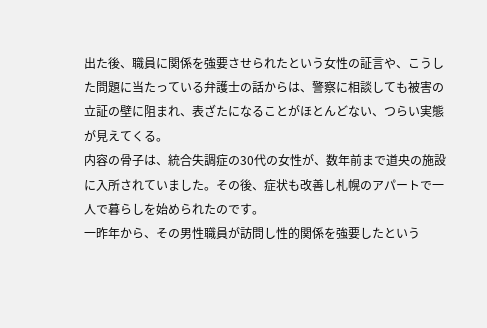出た後、職員に関係を強要させられたという女性の証言や、こうした問題に当たっている弁護士の話からは、警察に相談しても被害の立証の壁に阻まれ、表ざたになることがほとんどない、つらい実態が見えてくる。
内容の骨子は、統合失調症の30代の女性が、数年前まで道央の施設に入所されていました。その後、症状も改善し札幌のアパートで一人で暮らしを始められたのです。
一昨年から、その男性職員が訪問し性的関係を強要したという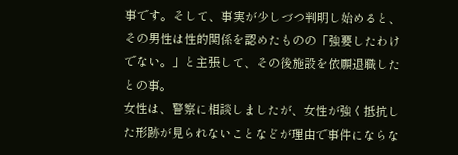事です。そして、事実が少しづつ判明し始めると、その男性は性的関係を認めたものの「強要したわけでない。」と主張して、その後施設を依願退職したとの事。
女性は、警察に相談しましたが、女性が強く抵抗した形跡が見られないことなどが理由で事件にならな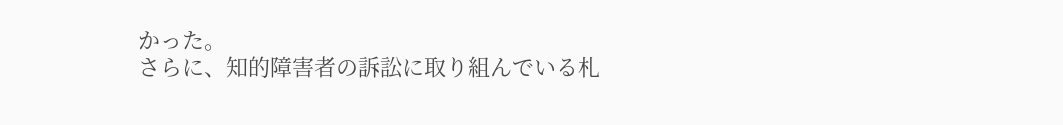かった。
さらに、知的障害者の訴訟に取り組んでいる札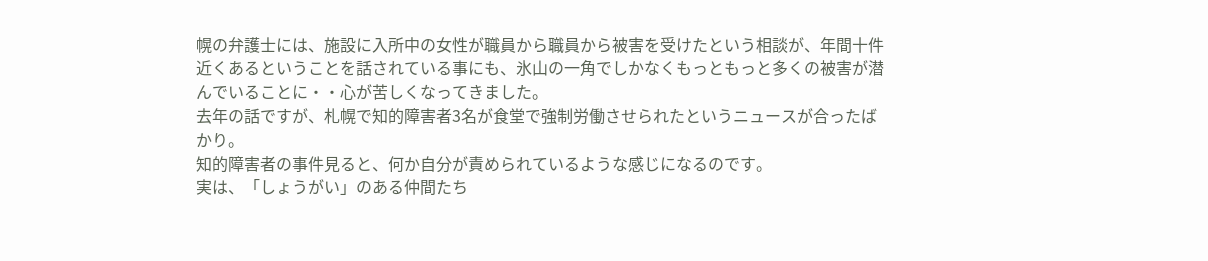幌の弁護士には、施設に入所中の女性が職員から職員から被害を受けたという相談が、年間十件近くあるということを話されている事にも、氷山の一角でしかなくもっともっと多くの被害が潜んでいることに・・心が苦しくなってきました。
去年の話ですが、札幌で知的障害者3名が食堂で強制労働させられたというニュースが合ったばかり。
知的障害者の事件見ると、何か自分が責められているような感じになるのです。
実は、「しょうがい」のある仲間たち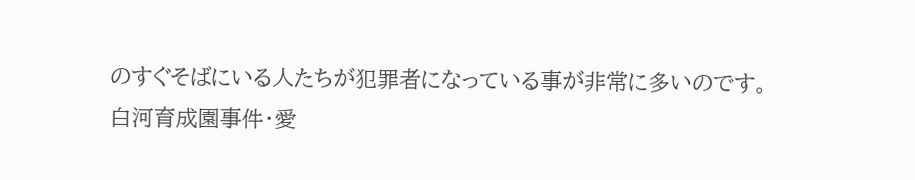のすぐそばにいる人たちが犯罪者になっている事が非常に多いのです。
白河育成園事件・愛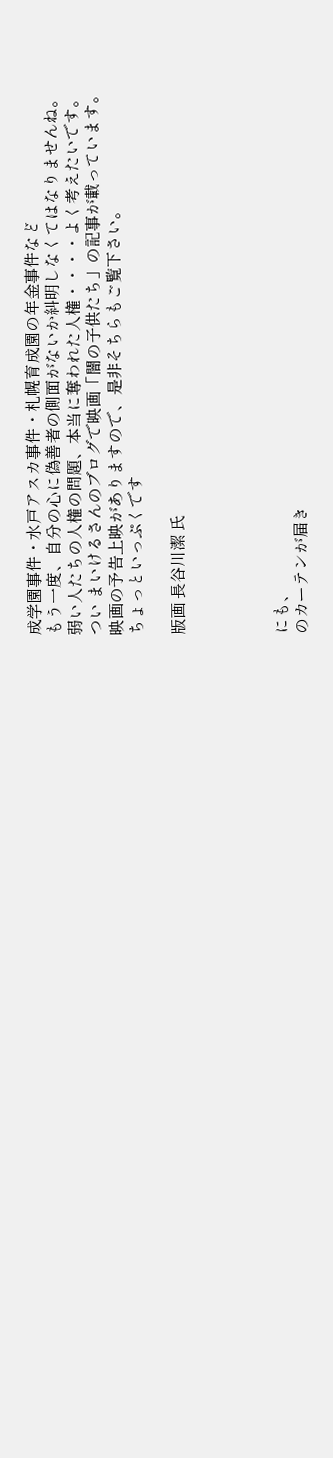成学園事件・水戸アスカ事件・札幌育成園の年金事件など
もう一度、自分の心に偽善者の側面がないか糾明しなくてはなりませんね。
弱い人たちの人権の問題、本当に奪われた人権・・・・よく考えたいです。
つい まいけるさんのブログで映画「闇の子供たち」の記事が載っています。
映画の予告上映がありますので、是非そちらもご覧下さい。
ちょっといっぷくです

版画 長谷川潔 氏




にも、
のカーテンが届き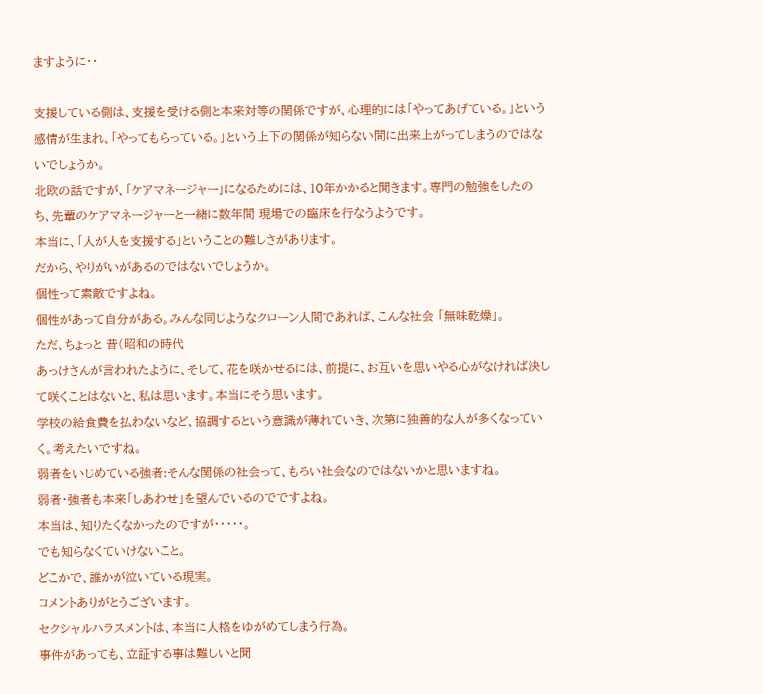ますように・・

支援している側は、支援を受ける側と本来対等の関係ですが、心理的には「やってあげている。」という感情が生まれ、「やってもらっている。」という上下の関係が知らない間に出来上がってしまうのではないでしょうか。
北欧の話ですが、「ケアマネージャー」になるためには、10年かかると聞きます。専門の勉強をしたのち、先輩のケアマネージャーと一緒に数年間 現場での臨床を行なうようです。
本当に、「人が人を支援する」ということの難しさがあります。
だから、やりがいがあるのではないでしょうか。
個性って素敵ですよね。
個性があって自分がある。みんな同じようなクローン人間であれば、こんな社会 「無味乾燥」。
ただ、ちょっと 昔(昭和の時代
あっけさんが言われたように、そして、花を咲かせるには、前提に、お互いを思いやる心がなければ決して咲くことはないと、私は思います。本当にそう思います。
学校の給食費を払わないなど、協調するという意識が薄れていき、次第に独善的な人が多くなっていく。考えたいですね。
弱者をいじめている強者:そんな関係の社会って、もろい社会なのではないかと思いますね。
弱者・強者も本来「しあわせ」を望んでいるのでですよね。
本当は、知りたくなかったのですが・・・・・。
でも知らなくていけないこと。
どこかで、誰かが泣いている現実。
コメントありがとうございます。
セクシャルハラスメントは、本当に人格をゆがめてしまう行為。
事件があっても、立証する事は難しいと聞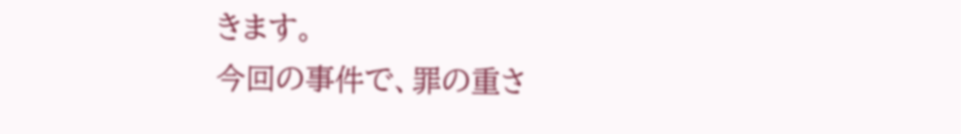きます。
今回の事件で、罪の重さ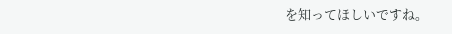を知ってほしいですね。